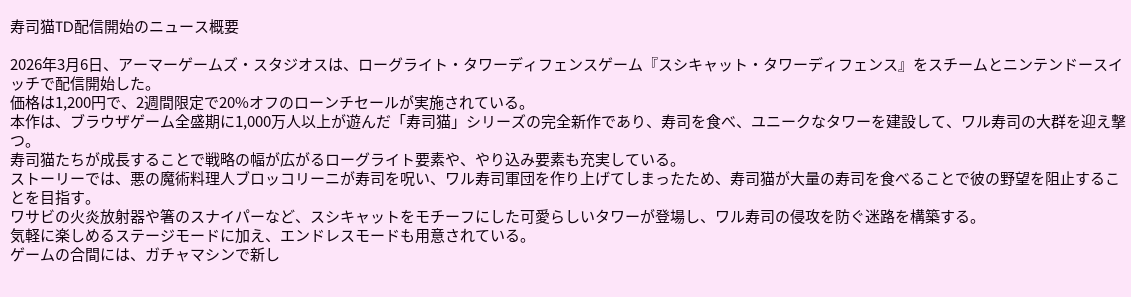寿司猫TD配信開始のニュース概要

2026年3月6日、アーマーゲームズ・スタジオスは、ローグライト・タワーディフェンスゲーム『スシキャット・タワーディフェンス』をスチームとニンテンドースイッチで配信開始した。
価格は1,200円で、2週間限定で20%オフのローンチセールが実施されている。
本作は、ブラウザゲーム全盛期に1,000万人以上が遊んだ「寿司猫」シリーズの完全新作であり、寿司を食べ、ユニークなタワーを建設して、ワル寿司の大群を迎え撃つ。
寿司猫たちが成長することで戦略の幅が広がるローグライト要素や、やり込み要素も充実している。
ストーリーでは、悪の魔術料理人ブロッコリーニが寿司を呪い、ワル寿司軍団を作り上げてしまったため、寿司猫が大量の寿司を食べることで彼の野望を阻止することを目指す。
ワサビの火炎放射器や箸のスナイパーなど、スシキャットをモチーフにした可愛らしいタワーが登場し、ワル寿司の侵攻を防ぐ迷路を構築する。
気軽に楽しめるステージモードに加え、エンドレスモードも用意されている。
ゲームの合間には、ガチャマシンで新し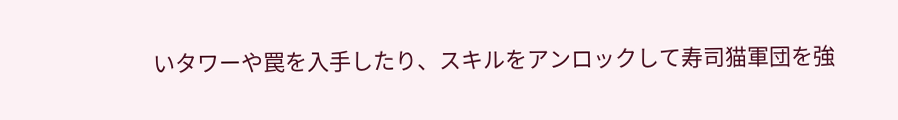いタワーや罠を入手したり、スキルをアンロックして寿司猫軍団を強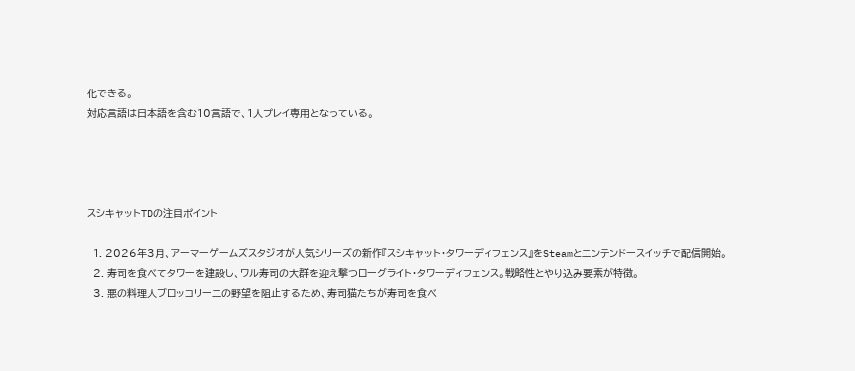化できる。
対応言語は日本語を含む10言語で、1人プレイ専用となっている。




スシキャットTDの注目ポイント

  1. 2026年3月、アーマーゲームズスタジオが人気シリーズの新作『スシキャット・タワーディフェンス』をSteamとニンテンドースイッチで配信開始。
  2. 寿司を食べてタワーを建設し、ワル寿司の大群を迎え撃つローグライト・タワーディフェンス。戦略性とやり込み要素が特徴。
  3. 悪の料理人ブロッコリーニの野望を阻止するため、寿司猫たちが寿司を食べ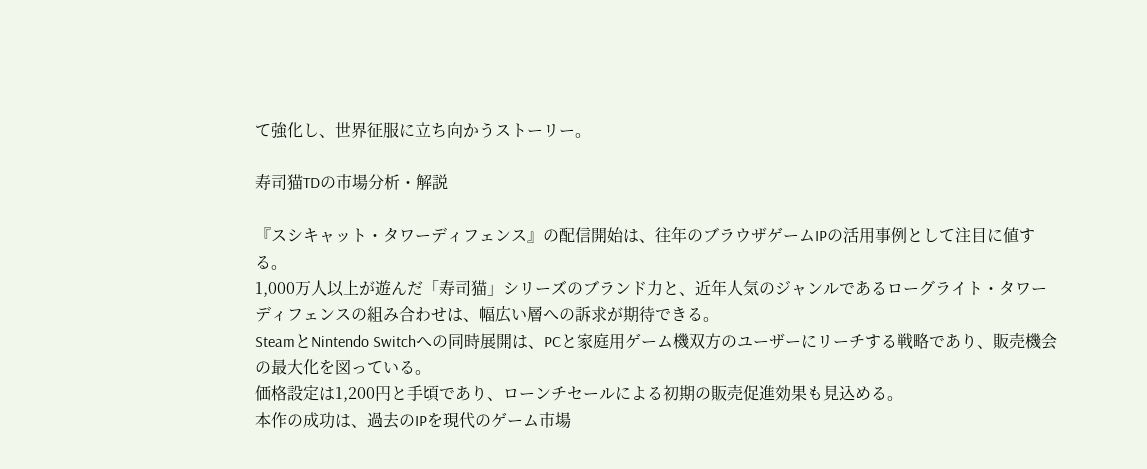て強化し、世界征服に立ち向かうストーリー。

寿司猫TDの市場分析・解説

『スシキャット・タワーディフェンス』の配信開始は、往年のブラウザゲームIPの活用事例として注目に値する。
1,000万人以上が遊んだ「寿司猫」シリーズのブランド力と、近年人気のジャンルであるローグライト・タワーディフェンスの組み合わせは、幅広い層への訴求が期待できる。
SteamとNintendo Switchへの同時展開は、PCと家庭用ゲーム機双方のユーザーにリーチする戦略であり、販売機会の最大化を図っている。
価格設定は1,200円と手頃であり、ローンチセールによる初期の販売促進効果も見込める。
本作の成功は、過去のIPを現代のゲーム市場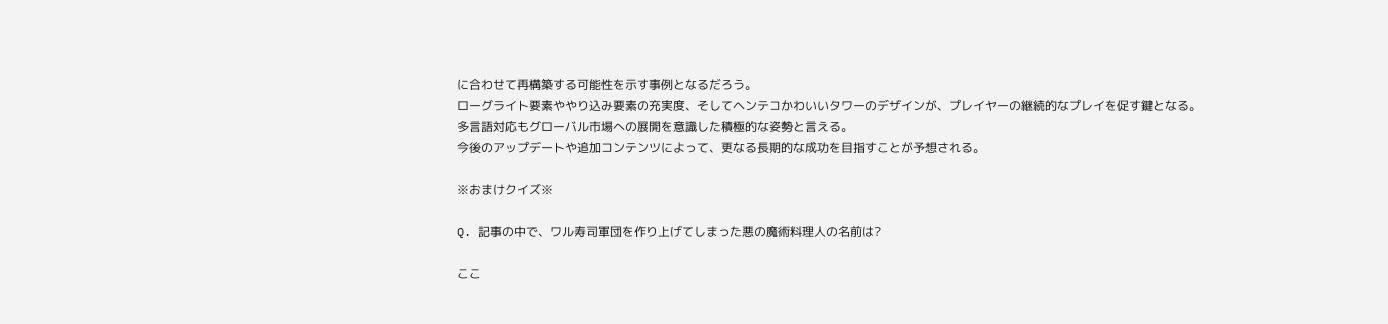に合わせて再構築する可能性を示す事例となるだろう。
ローグライト要素ややり込み要素の充実度、そしてヘンテコかわいいタワーのデザインが、プレイヤーの継続的なプレイを促す鍵となる。
多言語対応もグローバル市場への展開を意識した積極的な姿勢と言える。
今後のアップデートや追加コンテンツによって、更なる長期的な成功を目指すことが予想される。

※おまけクイズ※

Q. 記事の中で、ワル寿司軍団を作り上げてしまった悪の魔術料理人の名前は?

ここ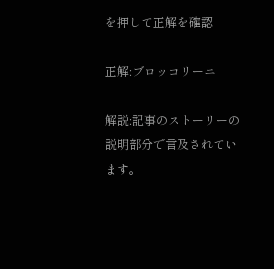を押して正解を確認

正解:ブロッコリーニ

解説:記事のストーリーの説明部分で言及されています。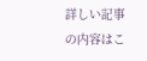詳しい記事の内容はこ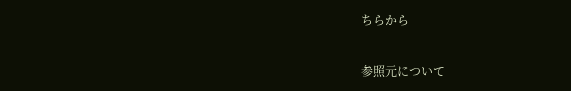ちらから

参照元について